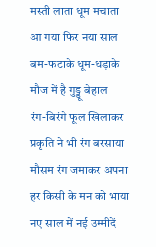मस्ती लाता धूम मचाता
आ गया फिर नया साल
बम-फटाके धूम-धड़ाके
मौज में है गुड्डू बेहाल
रंग-बिरंगे फूल खिलाकर
प्रकृति ने भी रंग बरसाया
मौसम रंग जमाकर अपना
हर किसी के मन को भाया
नए साल में नई उम्मीदें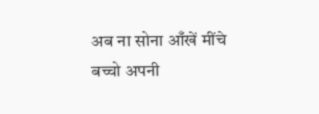अब ना सोना आँखें मींचे
बच्चो अपनी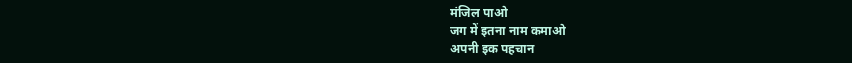मंजिल पाओ
जग में इतना नाम कमाओ
अपनी इक पहचान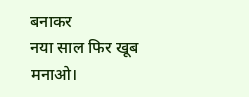बनाकर
नया साल फिर खूब मनाओ।